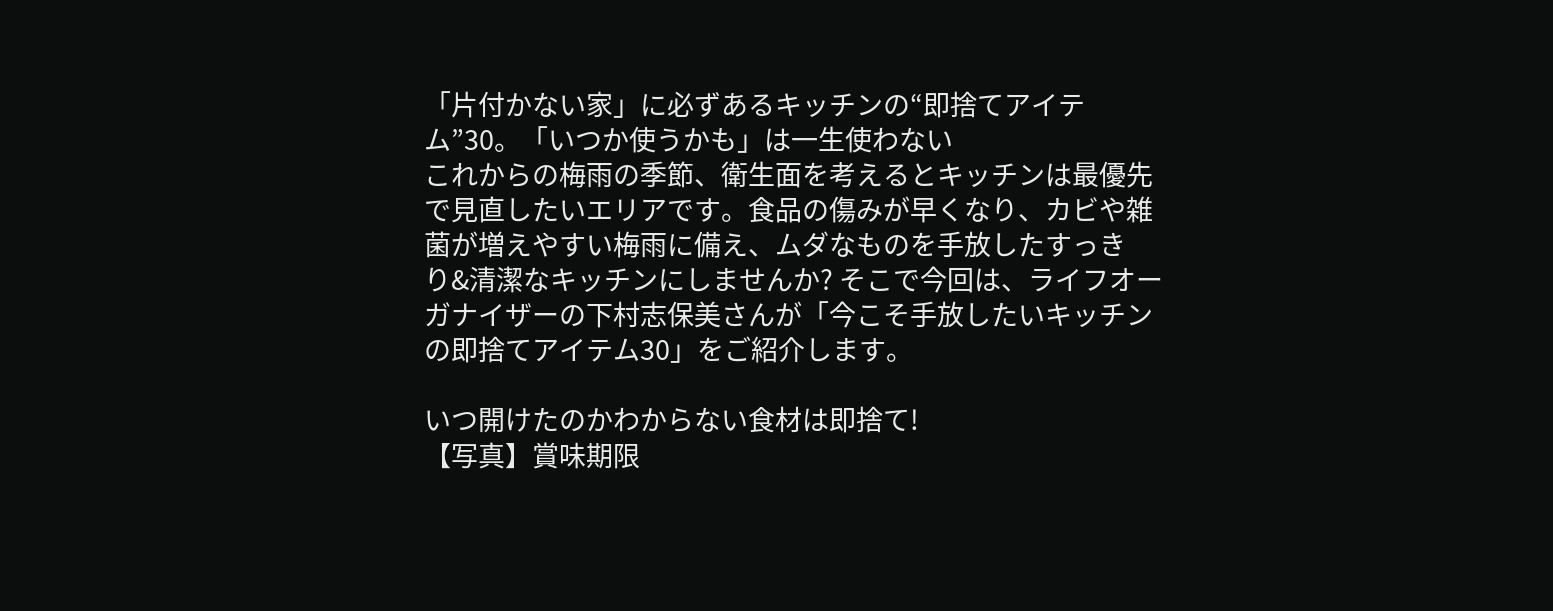「片付かない家」に必ずあるキッチンの“即捨てアイテム”30。「いつか使うかも」は一生使わない
これからの梅雨の季節、衛生面を考えるとキッチンは最優先で見直したいエリアです。食品の傷みが早くなり、カビや雑菌が増えやすい梅雨に備え、ムダなものを手放したすっきり&清潔なキッチンにしませんか? そこで今回は、ライフオーガナイザーの下村志保美さんが「今こそ手放したいキッチンの即捨てアイテム30」をご紹介します。

いつ開けたのかわからない食材は即捨て!
【写真】賞味期限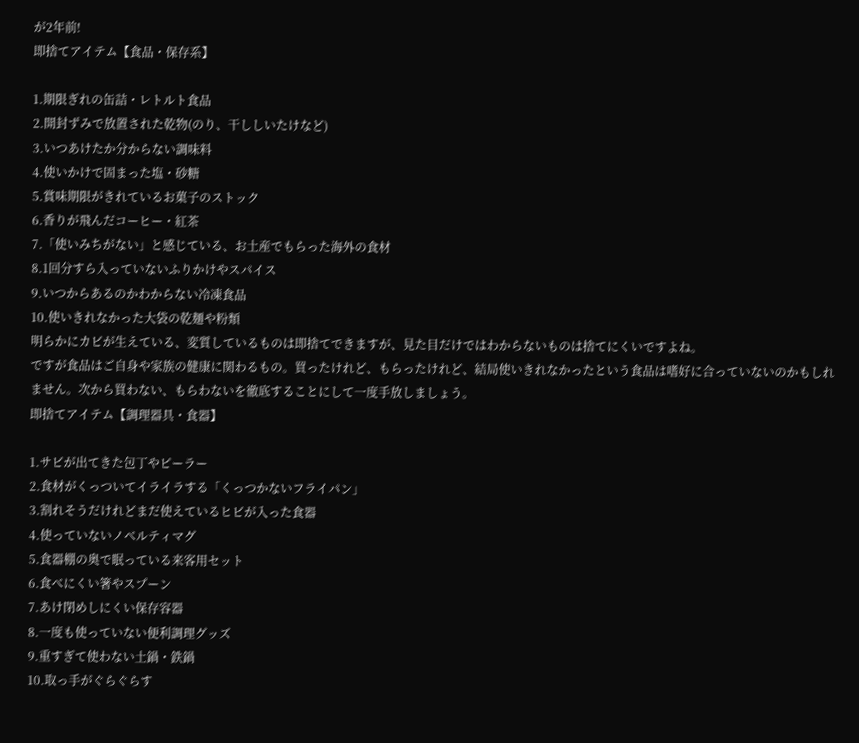が2年前!
即捨てアイテム【食品・保存系】

1.期限ぎれの缶詰・レトルト食品
2.開封ずみで放置された乾物(のり、干ししいたけなど)
3.いつあけたか分からない調味料
4.使いかけで固まった塩・砂糖
5.賞味期限がきれているお菓子のストック
6.香りが飛んだコーヒー・紅茶
7.「使いみちがない」と感じている、お土産でもらった海外の食材
8.1回分すら入っていないふりかけやスパイス
9.いつからあるのかわからない冷凍食品
10.使いきれなかった大袋の乾麺や粉類
明らかにカビが生えている、変質しているものは即捨てできますが、見た目だけではわからないものは捨てにくいですよね。
ですが食品はご自身や家族の健康に関わるもの。買ったけれど、もらったけれど、結局使いきれなかったという食品は嗜好に合っていないのかもしれません。次から買わない、もらわないを徹底することにして一度手放しましょう。
即捨てアイテム【調理器具・食器】

1.サビが出てきた包丁やピーラー
2.食材がくっついてイライラする「くっつかないフライパン」
3.割れそうだけれどまだ使えているヒビが入った食器
4.使っていないノベルティマグ
5.食器棚の奥で眠っている来客用セット
6.食べにくい箸やスプーン
7.あけ閉めしにくい保存容器
8.一度も使っていない便利調理グッズ
9.重すぎて使わない土鍋・鉄鍋
10.取っ手がぐらぐらす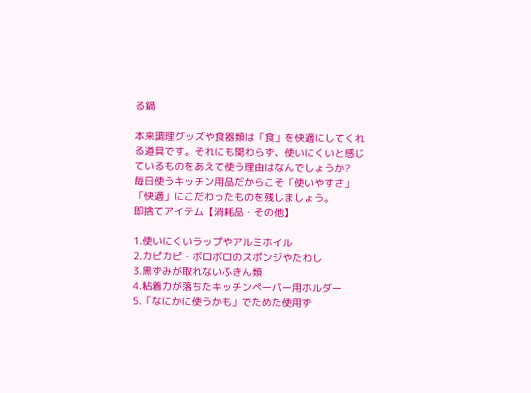る鍋

本来調理グッズや食器類は「食」を快適にしてくれる道具です。それにも関わらず、使いにくいと感じているものをあえて使う理由はなんでしょうか?
毎日使うキッチン用品だからこそ「使いやすさ」「快適」にこだわったものを残しましょう。
即捨てアイテム【消耗品・その他】

1.使いにくいラップやアルミホイル
2.カピカピ・ボロボロのスポンジやたわし
3.黒ずみが取れないふきん類
4.粘着力が落ちたキッチンペーパー用ホルダー
5.「なにかに使うかも」でためた使用ず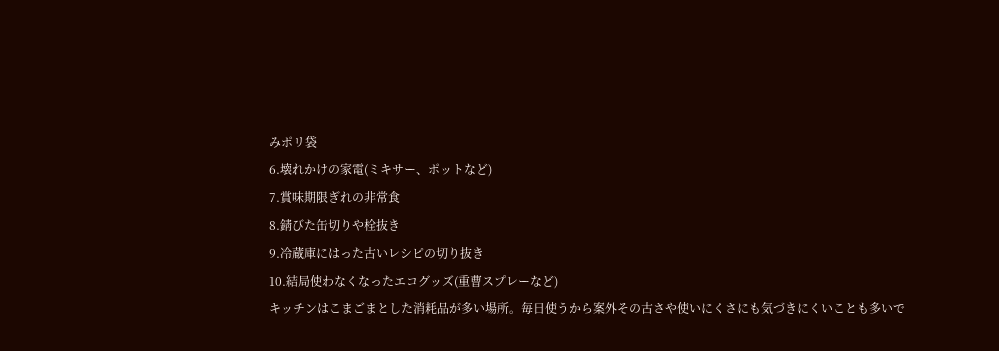みポリ袋
6.壊れかけの家電(ミキサー、ポットなど)
7.賞味期限ぎれの非常食
8.錆びた缶切りや栓抜き
9.冷蔵庫にはった古いレシピの切り抜き
10.結局使わなくなったエコグッズ(重曹スプレーなど)
キッチンはこまごまとした消耗品が多い場所。毎日使うから案外その古さや使いにくさにも気づきにくいことも多いで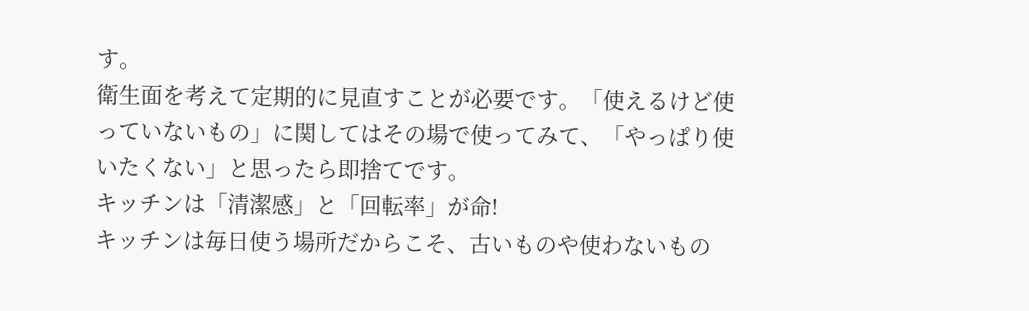す。
衛生面を考えて定期的に見直すことが必要です。「使えるけど使っていないもの」に関してはその場で使ってみて、「やっぱり使いたくない」と思ったら即捨てです。
キッチンは「清潔感」と「回転率」が命!
キッチンは毎日使う場所だからこそ、古いものや使わないもの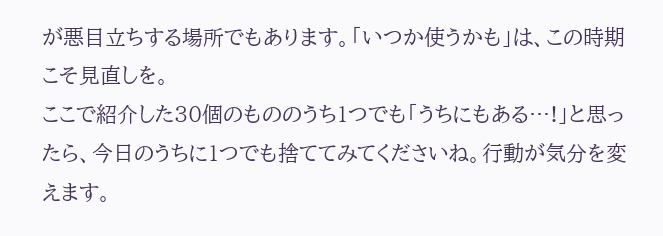が悪目立ちする場所でもあります。「いつか使うかも」は、この時期こそ見直しを。
ここで紹介した30個のもののうち1つでも「うちにもある…!」と思ったら、今日のうちに1つでも捨ててみてくださいね。行動が気分を変えます。